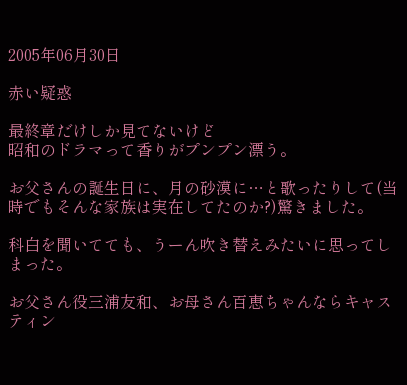2005年06月30日

赤い疑惑

最終章だけしか見てないけど
昭和のドラマって香りがプンプン漂う。

お父さんの誕生日に、月の砂漠に…と歌ったりして(当時でもそんな家族は実在してたのか?)驚きました。

科白を聞いてても、うーん吹き替えみたいに思ってしまった。

お父さん役三浦友和、お母さん百恵ちゃんならキャスティン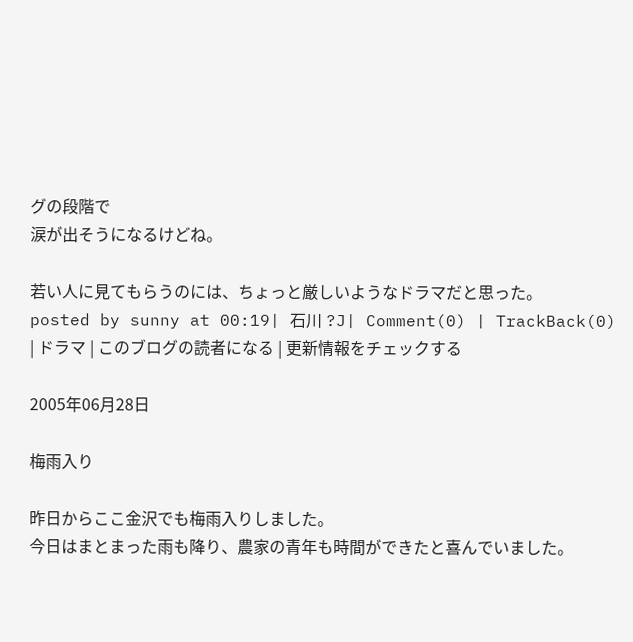グの段階で
涙が出そうになるけどね。

若い人に見てもらうのには、ちょっと厳しいようなドラマだと思った。
posted by sunny at 00:19| 石川 ?J| Comment(0) | TrackBack(0) | ドラマ | このブログの読者になる | 更新情報をチェックする

2005年06月28日

梅雨入り

昨日からここ金沢でも梅雨入りしました。
今日はまとまった雨も降り、農家の青年も時間ができたと喜んでいました。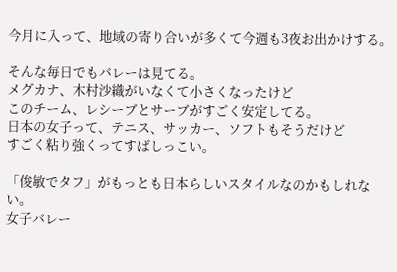今月に入って、地域の寄り合いが多くて今週も3夜お出かけする。

そんな毎日でもバレーは見てる。
メグカナ、木村沙織がいなくて小さくなったけど
このチーム、レシーブとサーブがすごく安定してる。
日本の女子って、テニス、サッカー、ソフトもそうだけど
すごく粘り強くってすばしっこい。

「俊敏でタフ」がもっとも日本らしいスタイルなのかもしれない。
女子バレー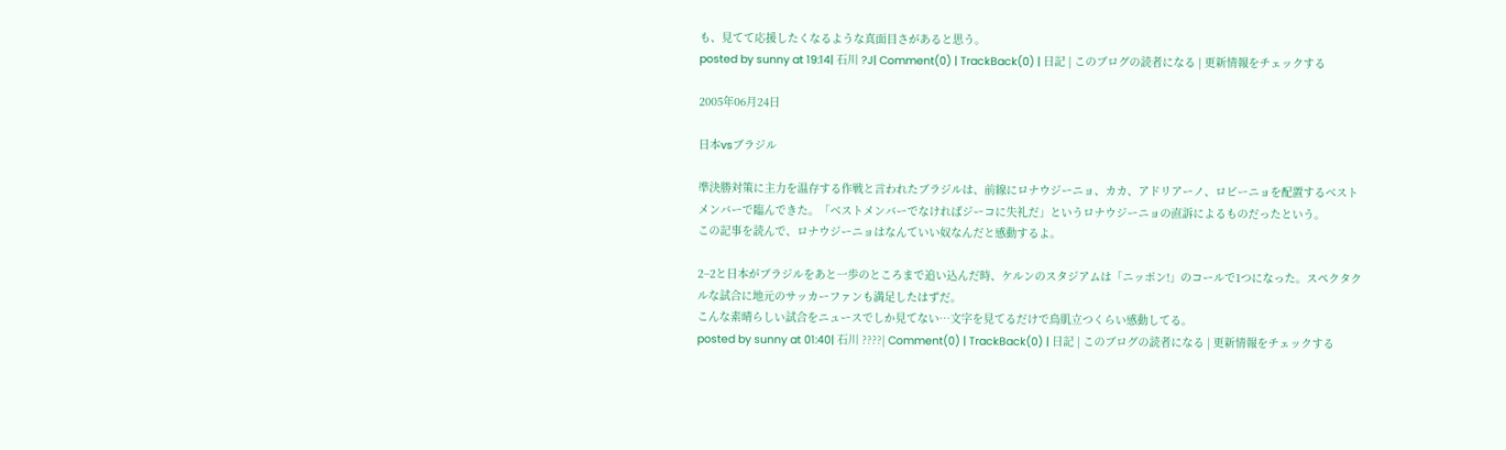も、見てて応援したくなるような真面目さがあると思う。
posted by sunny at 19:14| 石川 ?J| Comment(0) | TrackBack(0) | 日記 | このブログの読者になる | 更新情報をチェックする

2005年06月24日

日本vsブラジル

準決勝対策に主力を温存する作戦と言われたブラジルは、前線にロナウジーニョ、カカ、アドリアーノ、ロビーニョを配置するベストメンバーで臨んできた。「ベストメンバーでなければジーコに失礼だ」というロナウジーニョの直訴によるものだったという。
この記事を読んで、ロナウジーニョはなんていい奴なんだと感動するよ。

2−2と日本がブラジルをあと一歩のところまで追い込んだ時、ケルンのスタジアムは「ニッポン!」のコールで1つになった。スペクタクルな試合に地元のサッカーファンも満足したはずだ。
こんな素晴らしい試合をニュースでしか見てない…文字を見てるだけで鳥肌立つくらい感動してる。
posted by sunny at 01:40| 石川 ????| Comment(0) | TrackBack(0) | 日記 | このブログの読者になる | 更新情報をチェックする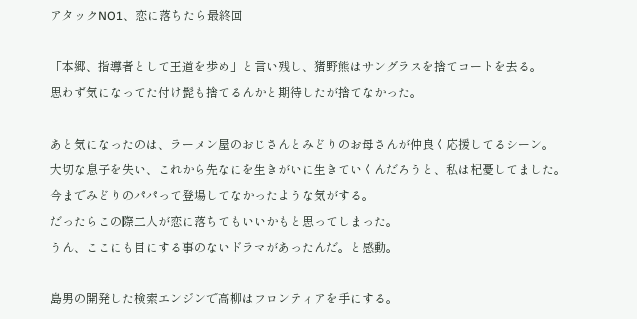アタックNO1、恋に落ちたら最終回

「本郷、指導者として王道を歩め」と言い残し、猪野熊はサングラスを捨てコートを去る。
思わず気になってた付け髭も捨てるんかと期待したが捨てなかった。

あと気になったのは、ラーメン屋のおじさんとみどりのお母さんが仲良く応援してるシーン。
大切な息子を失い、これから先なにを生きがいに生きていくんだろうと、私は杞憂してました。
今までみどりのパパって登場してなかったような気がする。
だったらこの際二人が恋に落ちてもいいかもと思ってしまった。
うん、ここにも目にする事のないドラマがあったんだ。と感動。

島男の開発した検索エンジンで高柳はフロンティアを手にする。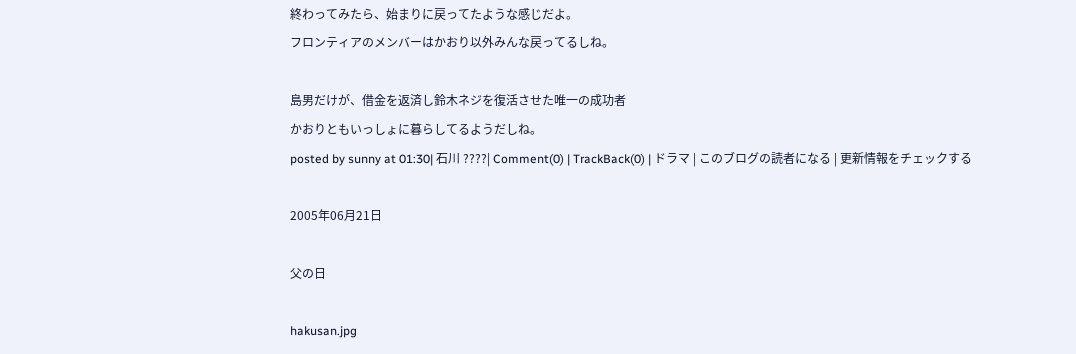終わってみたら、始まりに戻ってたような感じだよ。
フロンティアのメンバーはかおり以外みんな戻ってるしね。

島男だけが、借金を返済し鈴木ネジを復活させた唯一の成功者
かおりともいっしょに暮らしてるようだしね。
posted by sunny at 01:30| 石川 ????| Comment(0) | TrackBack(0) | ドラマ | このブログの読者になる | 更新情報をチェックする

2005年06月21日

父の日

hakusan.jpg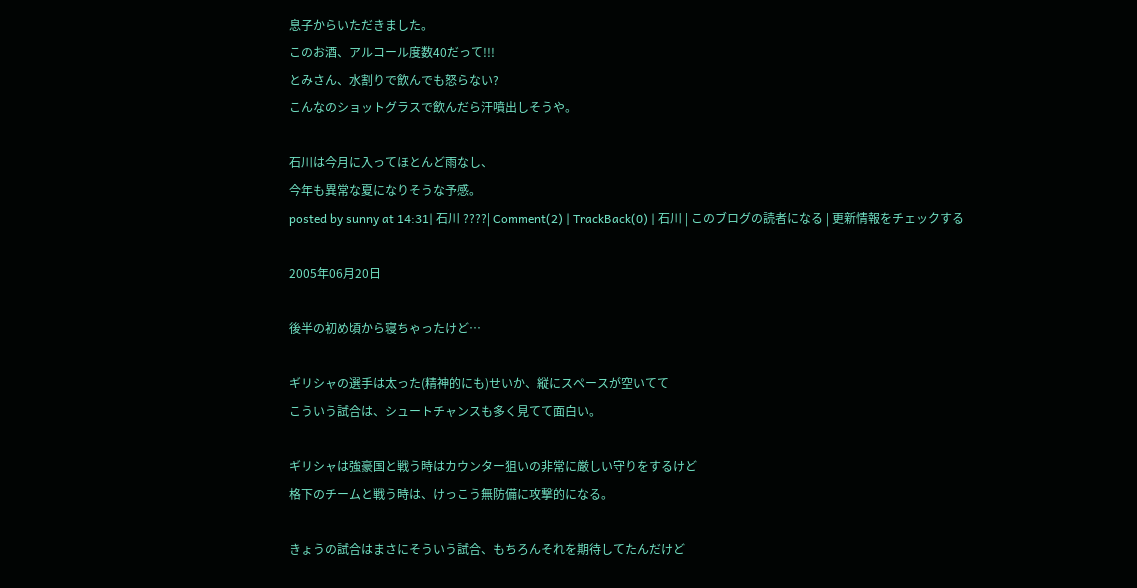息子からいただきました。
このお酒、アルコール度数40だって!!!
とみさん、水割りで飲んでも怒らない?
こんなのショットグラスで飲んだら汗噴出しそうや。

石川は今月に入ってほとんど雨なし、
今年も異常な夏になりそうな予感。
posted by sunny at 14:31| 石川 ????| Comment(2) | TrackBack(0) | 石川 | このブログの読者になる | 更新情報をチェックする

2005年06月20日

後半の初め頃から寝ちゃったけど…

ギリシャの選手は太った(精神的にも)せいか、縦にスペースが空いてて
こういう試合は、シュートチャンスも多く見てて面白い。

ギリシャは強豪国と戦う時はカウンター狙いの非常に厳しい守りをするけど
格下のチームと戦う時は、けっこう無防備に攻撃的になる。

きょうの試合はまさにそういう試合、もちろんそれを期待してたんだけど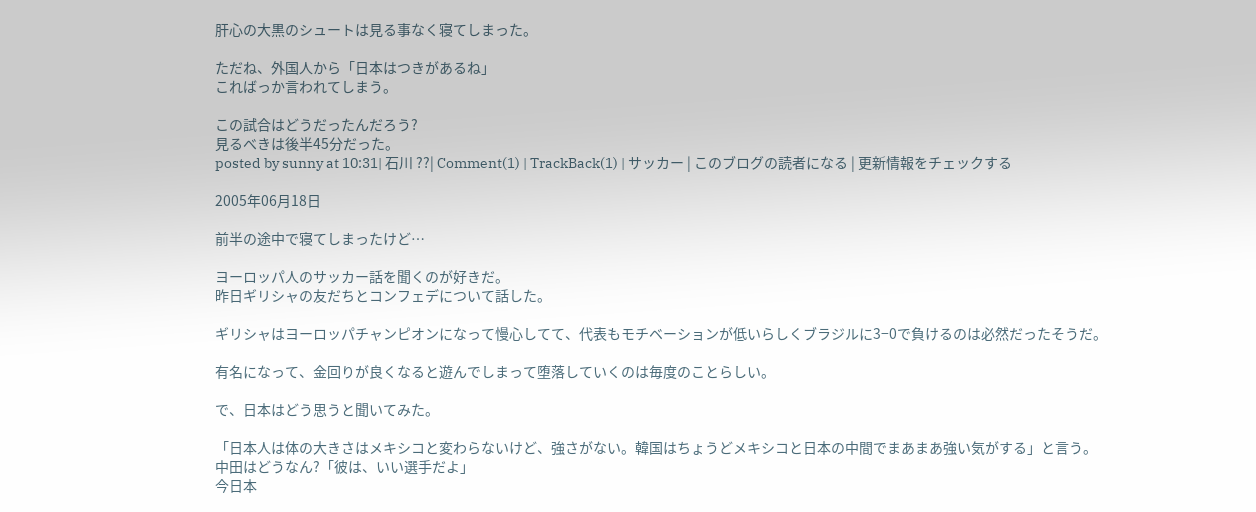肝心の大黒のシュートは見る事なく寝てしまった。

ただね、外国人から「日本はつきがあるね」
こればっか言われてしまう。

この試合はどうだったんだろう?
見るべきは後半45分だった。
posted by sunny at 10:31| 石川 ??| Comment(1) | TrackBack(1) | サッカー | このブログの読者になる | 更新情報をチェックする

2005年06月18日

前半の途中で寝てしまったけど…

ヨーロッパ人のサッカー話を聞くのが好きだ。
昨日ギリシャの友だちとコンフェデについて話した。

ギリシャはヨーロッパチャンピオンになって慢心してて、代表もモチベーションが低いらしくブラジルに3−0で負けるのは必然だったそうだ。

有名になって、金回りが良くなると遊んでしまって堕落していくのは毎度のことらしい。

で、日本はどう思うと聞いてみた。

「日本人は体の大きさはメキシコと変わらないけど、強さがない。韓国はちょうどメキシコと日本の中間でまあまあ強い気がする」と言う。
中田はどうなん?「彼は、いい選手だよ」
今日本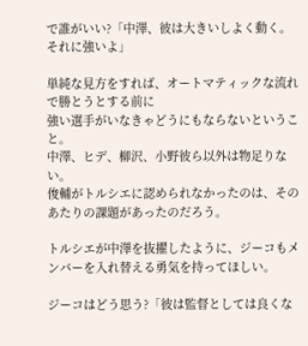で誰がいい?「中澤、彼は大きいしよく動く。それに強いよ」

単純な見方をすれば、オートマティックな流れで勝とうとする前に
強い選手がいなきゃどうにもならないということ。
中澤、ヒデ、柳沢、小野彼ら以外は物足りない。
俊輔がトルシエに認められなかったのは、そのあたりの課題があったのだろう。

トルシエが中澤を抜擢したように、ジーコもメンバーを入れ替える勇気を持ってほしい。

ジーコはどう思う?「彼は監督としては良くな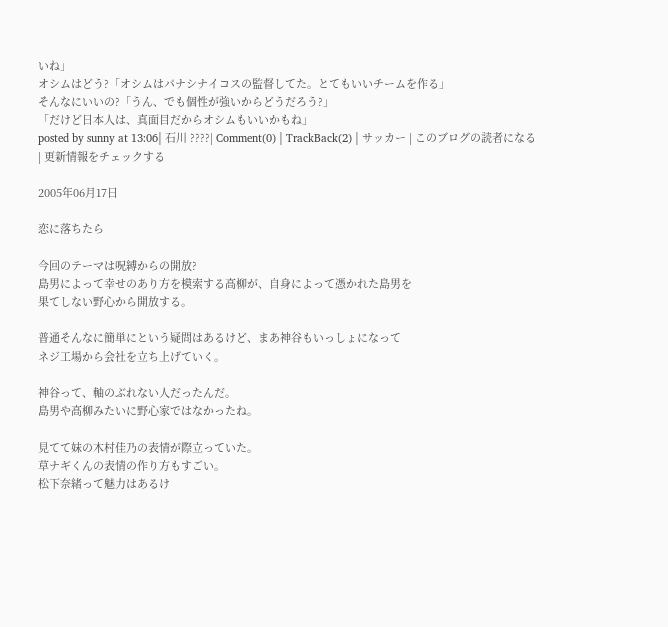いね」
オシムはどう?「オシムはパナシナイコスの監督してた。とてもいいチームを作る」
そんなにいいの?「うん、でも個性が強いからどうだろう?」
「だけど日本人は、真面目だからオシムもいいかもね」
posted by sunny at 13:06| 石川 ????| Comment(0) | TrackBack(2) | サッカー | このブログの読者になる | 更新情報をチェックする

2005年06月17日

恋に落ちたら

今回のテーマは呪縛からの開放?
島男によって幸せのあり方を模索する高柳が、自身によって憑かれた島男を
果てしない野心から開放する。

普通そんなに簡単にという疑問はあるけど、まあ神谷もいっしょになって
ネジ工場から会社を立ち上げていく。

神谷って、軸のぶれない人だったんだ。
島男や高柳みたいに野心家ではなかったね。

見てて妹の木村佳乃の表情が際立っていた。
草ナギくんの表情の作り方もすごい。
松下奈緒って魅力はあるけ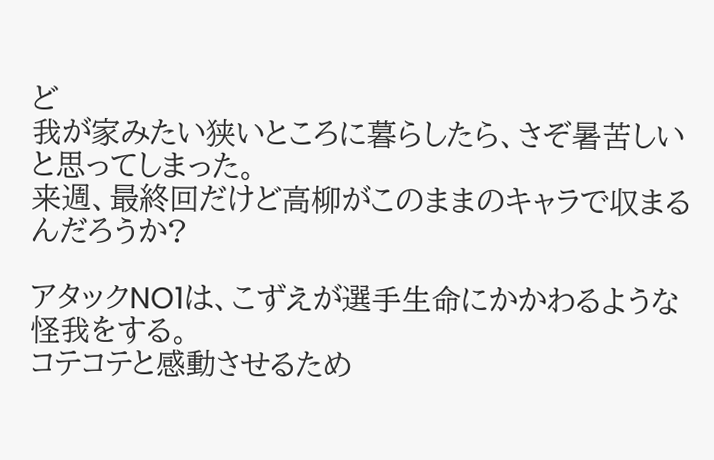ど
我が家みたい狭いところに暮らしたら、さぞ暑苦しいと思ってしまった。
来週、最終回だけど高柳がこのままのキャラで収まるんだろうか?

アタックNO1は、こずえが選手生命にかかわるような怪我をする。
コテコテと感動させるため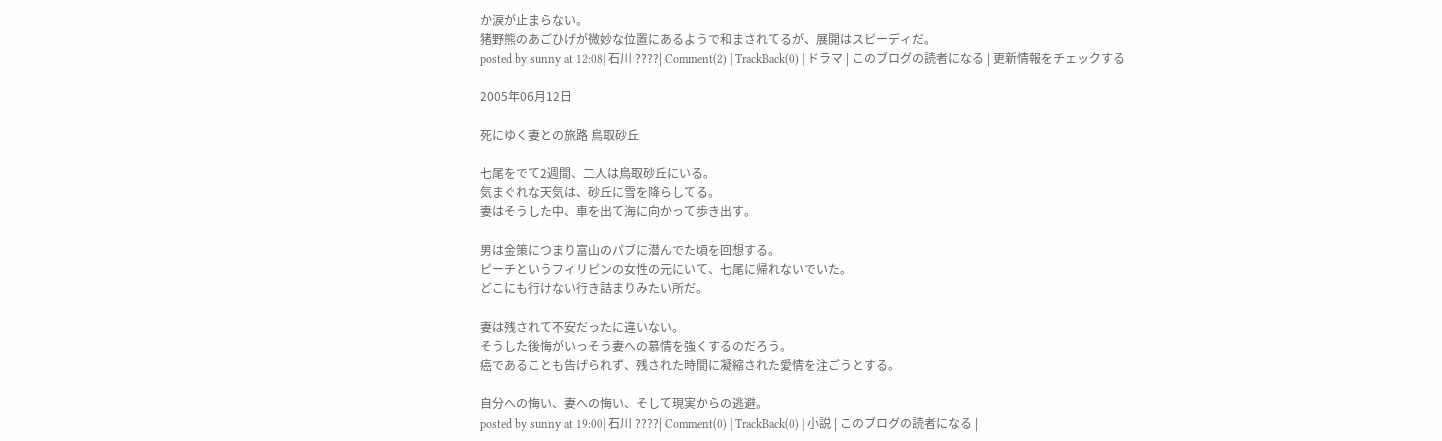か涙が止まらない。
猪野熊のあごひげが微妙な位置にあるようで和まされてるが、展開はスピーディだ。
posted by sunny at 12:08| 石川 ????| Comment(2) | TrackBack(0) | ドラマ | このブログの読者になる | 更新情報をチェックする

2005年06月12日

死にゆく妻との旅路 鳥取砂丘

七尾をでて2週間、二人は鳥取砂丘にいる。
気まぐれな天気は、砂丘に雪を降らしてる。
妻はそうした中、車を出て海に向かって歩き出す。

男は金策につまり富山のパブに潜んでた頃を回想する。
ピーチというフィリピンの女性の元にいて、七尾に帰れないでいた。
どこにも行けない行き詰まりみたい所だ。

妻は残されて不安だったに違いない。
そうした後悔がいっそう妻への慕情を強くするのだろう。
癌であることも告げられず、残された時間に凝縮された愛情を注ごうとする。

自分への悔い、妻への悔い、そして現実からの逃避。
posted by sunny at 19:00| 石川 ????| Comment(0) | TrackBack(0) | 小説 | このブログの読者になる |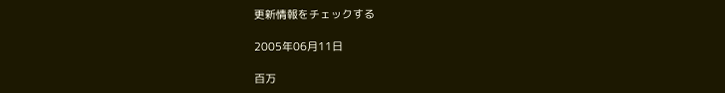更新情報をチェックする

2005年06月11日

百万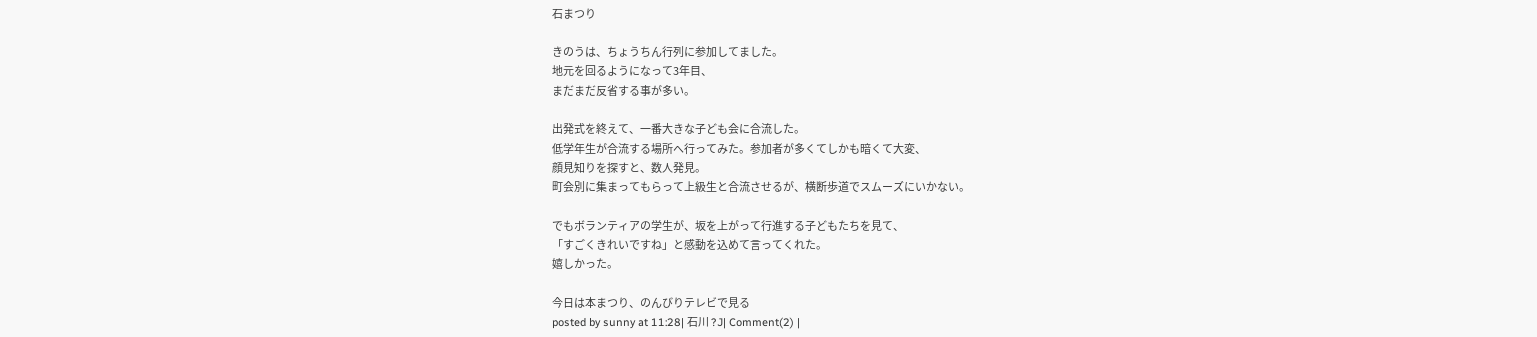石まつり

きのうは、ちょうちん行列に参加してました。
地元を回るようになって3年目、
まだまだ反省する事が多い。

出発式を終えて、一番大きな子ども会に合流した。
低学年生が合流する場所へ行ってみた。参加者が多くてしかも暗くて大変、
顔見知りを探すと、数人発見。
町会別に集まってもらって上級生と合流させるが、横断歩道でスムーズにいかない。

でもボランティアの学生が、坂を上がって行進する子どもたちを見て、
「すごくきれいですね」と感動を込めて言ってくれた。
嬉しかった。

今日は本まつり、のんびりテレビで見る
posted by sunny at 11:28| 石川 ?J| Comment(2) |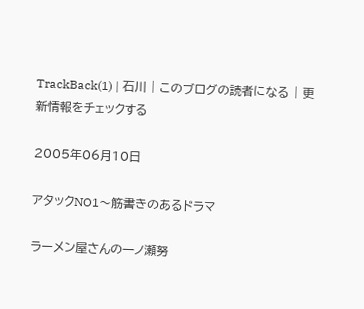TrackBack(1) | 石川 | このブログの読者になる | 更新情報をチェックする

2005年06月10日

アタックNO1〜筋書きのあるドラマ

ラーメン屋さんの一ノ瀬努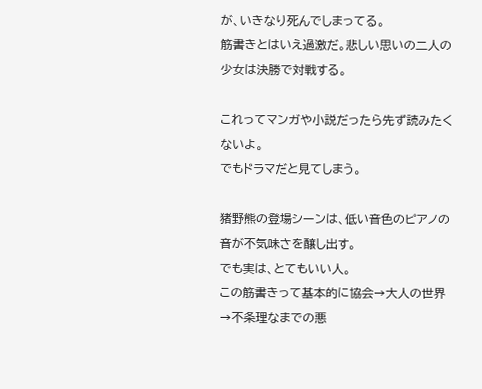が、いきなり死んでしまってる。
筋書きとはいえ過激だ。悲しい思いの二人の少女は決勝で対戦する。

これってマンガや小説だったら先ず読みたくないよ。
でもドラマだと見てしまう。

猪野熊の登場シーンは、低い音色のピアノの音が不気味さを醸し出す。
でも実は、とてもいい人。
この筋書きって基本的に協会→大人の世界→不条理なまでの悪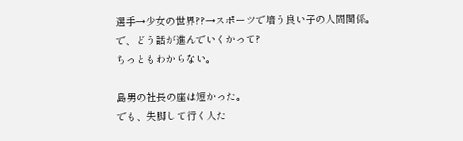選手→少女の世界??→スポーツで培う良い子の人間関係。
で、どう話が進んでいくかって?
ちっともわからない。

島男の社長の座は短かった。
でも、失脚して行く人た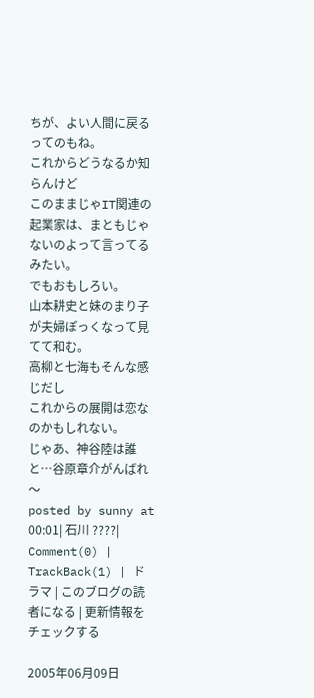ちが、よい人間に戻るってのもね。
これからどうなるか知らんけど
このままじゃIT関連の起業家は、まともじゃないのよって言ってるみたい。
でもおもしろい。
山本耕史と妹のまり子が夫婦ぽっくなって見てて和む。
高柳と七海もそんな感じだし
これからの展開は恋なのかもしれない。
じゃあ、神谷陸は誰と…谷原章介がんばれ〜
posted by sunny at 00:01| 石川 ????| Comment(0) | TrackBack(1) | ドラマ | このブログの読者になる | 更新情報をチェックする

2005年06月09日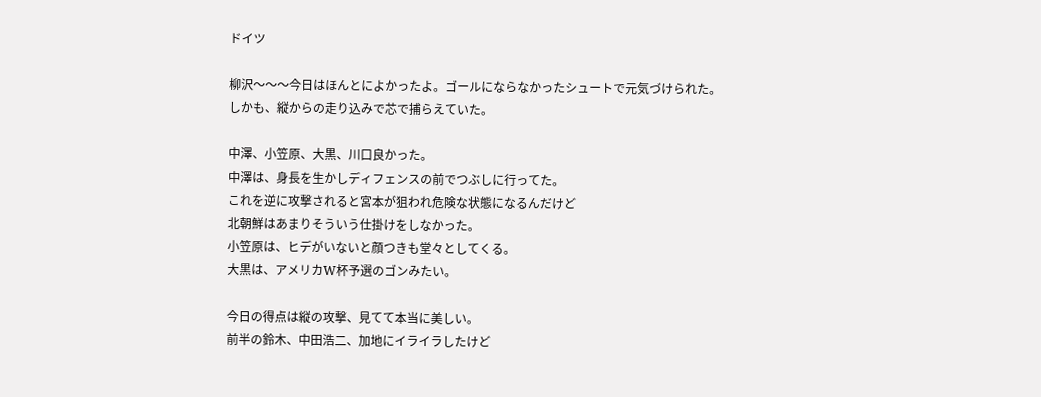ドイツ

柳沢〜〜〜今日はほんとによかったよ。ゴールにならなかったシュートで元気づけられた。
しかも、縦からの走り込みで芯で捕らえていた。

中澤、小笠原、大黒、川口良かった。
中澤は、身長を生かしディフェンスの前でつぶしに行ってた。
これを逆に攻撃されると宮本が狙われ危険な状態になるんだけど
北朝鮮はあまりそういう仕掛けをしなかった。
小笠原は、ヒデがいないと顔つきも堂々としてくる。
大黒は、アメリカW杯予選のゴンみたい。

今日の得点は縦の攻撃、見てて本当に美しい。
前半の鈴木、中田浩二、加地にイライラしたけど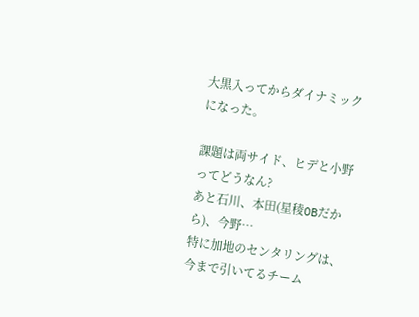大黒入ってからダイナミックになった。

課題は両サイド、ヒデと小野ってどうなん?
あと石川、本田(星稜OBだから)、今野…
特に加地のセンタリングは、今まで引いてるチーム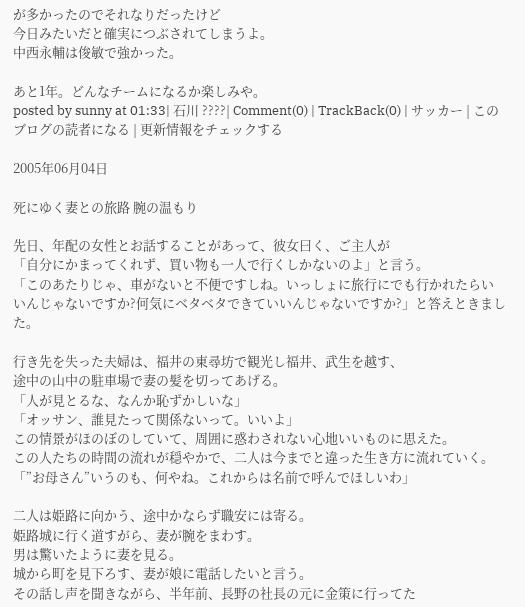が多かったのでそれなりだったけど
今日みたいだと確実につぶされてしまうよ。
中西永輔は俊敏で強かった。

あと1年。どんなチームになるか楽しみや。
posted by sunny at 01:33| 石川 ????| Comment(0) | TrackBack(0) | サッカー | このブログの読者になる | 更新情報をチェックする

2005年06月04日

死にゆく妻との旅路 腕の温もり

先日、年配の女性とお話することがあって、彼女曰く、ご主人が
「自分にかまってくれず、買い物も一人で行くしかないのよ」と言う。
「このあたりじゃ、車がないと不便ですしね。いっしょに旅行にでも行かれたらいいんじゃないですか?何気にベタベタできていいんじゃないですか?」と答えときました。

行き先を失った夫婦は、福井の東尋坊で観光し福井、武生を越す、
途中の山中の駐車場で妻の髪を切ってあげる。
「人が見とるな、なんか恥ずかしいな」
「オッサン、誰見たって関係ないって。いいよ」
この情景がほのぼのしていて、周囲に惑わされない心地いいものに思えた。
この人たちの時間の流れが穏やかで、二人は今までと違った生き方に流れていく。
「”お母さん”いうのも、何やね。これからは名前で呼んでほしいわ」

二人は姫路に向かう、途中かならず職安には寄る。
姫路城に行く道すがら、妻が腕をまわす。
男は驚いたように妻を見る。
城から町を見下ろす、妻が娘に電話したいと言う。
その話し声を聞きながら、半年前、長野の社長の元に金策に行ってた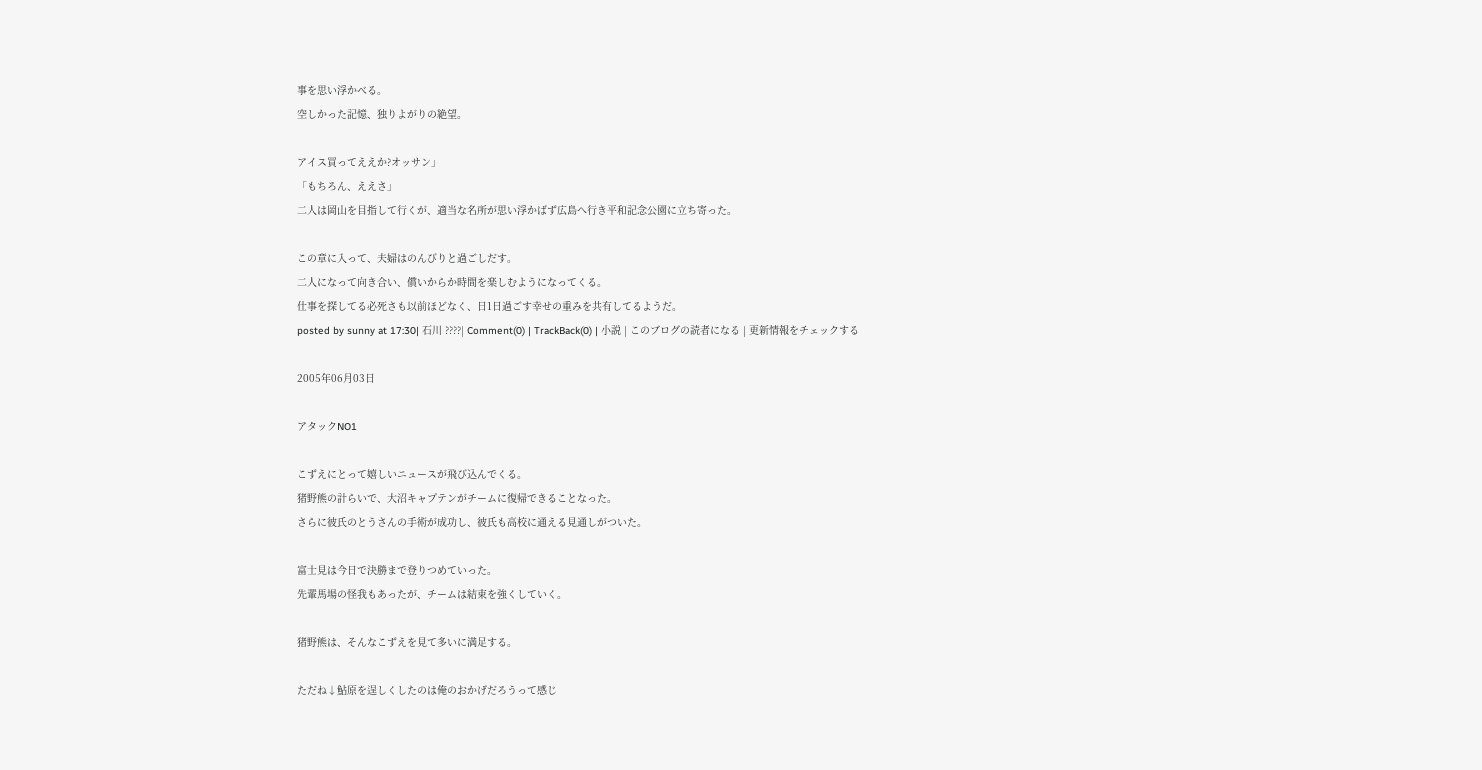事を思い浮かべる。
空しかった記憶、独りよがりの絶望。

アイス買ってええか?オッサン」
「もちろん、ええさ」
二人は岡山を目指して行くが、適当な名所が思い浮かばず広島へ行き平和記念公園に立ち寄った。

この章に入って、夫婦はのんびりと過ごしだす。
二人になって向き合い、償いからか時間を楽しむようになってくる。
仕事を探してる必死さも以前ほどなく、日1日過ごす幸せの重みを共有してるようだ。
posted by sunny at 17:30| 石川 ????| Comment(0) | TrackBack(0) | 小説 | このブログの読者になる | 更新情報をチェックする

2005年06月03日

アタックNO1

こずえにとって嬉しいニュースが飛び込んでくる。
猪野熊の計らいで、大沼キャプテンがチームに復帰できることなった。
さらに彼氏のとうさんの手術が成功し、彼氏も高校に通える見通しがついた。

富士見は今日で決勝まで登りつめていった。
先輩馬場の怪我もあったが、チームは結束を強くしていく。

猪野熊は、そんなこずえを見て多いに満足する。

ただね↓鮎原を逞しくしたのは俺のおかげだろうって感じ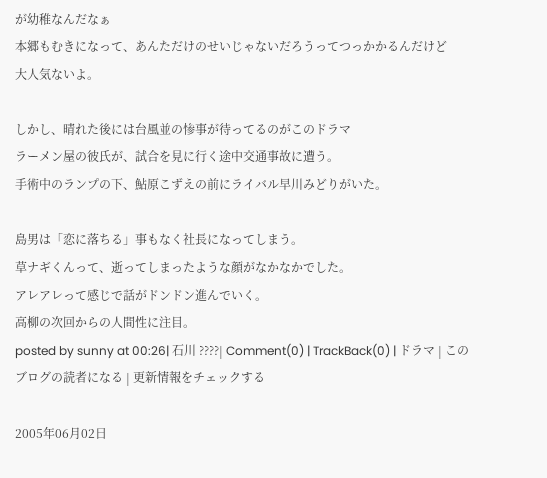が幼稚なんだなぁ
本郷もむきになって、あんただけのせいじゃないだろうってつっかかるんだけど
大人気ないよ。

しかし、晴れた後には台風並の惨事が待ってるのがこのドラマ
ラーメン屋の彼氏が、試合を見に行く途中交通事故に遭う。
手術中のランプの下、鮎原こずえの前にライバル早川みどりがいた。

島男は「恋に落ちる」事もなく社長になってしまう。
草ナギくんって、逝ってしまったような顔がなかなかでした。
アレアレって感じで話がドンドン進んでいく。
高柳の次回からの人間性に注目。
posted by sunny at 00:26| 石川 ????| Comment(0) | TrackBack(0) | ドラマ | このブログの読者になる | 更新情報をチェックする

2005年06月02日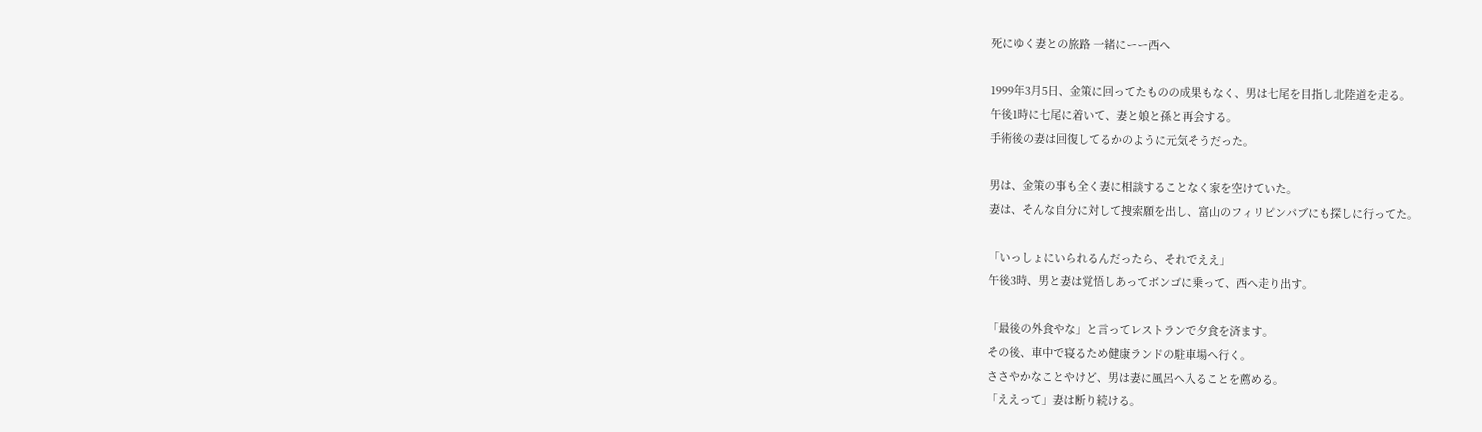死にゆく妻との旅路 一緒にーー西へ

1999年3月5日、金策に回ってたものの成果もなく、男は七尾を目指し北陸道を走る。
午後1時に七尾に着いて、妻と娘と孫と再会する。
手術後の妻は回復してるかのように元気そうだった。

男は、金策の事も全く妻に相談することなく家を空けていた。
妻は、そんな自分に対して捜索願を出し、富山のフィリピンパブにも探しに行ってた。

「いっしょにいられるんだったら、それでええ」
午後3時、男と妻は覚悟しあってボンゴに乗って、西へ走り出す。

「最後の外食やな」と言ってレストランで夕食を済ます。
その後、車中で寝るため健康ランドの駐車場へ行く。
ささやかなことやけど、男は妻に風呂へ入ることを薦める。
「ええって」妻は断り続ける。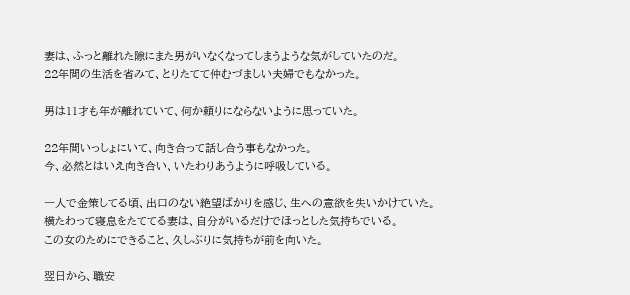妻は、ふっと離れた隙にまた男がいなくなってしまうような気がしていたのだ。
22年間の生活を省みて、とりたてて仲むづましい夫婦でもなかった。

男は11才も年が離れていて、何か頼りにならないように思っていた。

22年間いっしょにいて、向き合って話し合う事もなかった。
今、必然とはいえ向き合い、いたわりあうように呼吸している。

一人で金策してる頃、出口のない絶望ばかりを感じ、生への意欲を失いかけていた。
横たわって寝息をたててる妻は、自分がいるだけでほっとした気持ちでいる。
この女のためにできること、久しぶりに気持ちが前を向いた。

翌日から、職安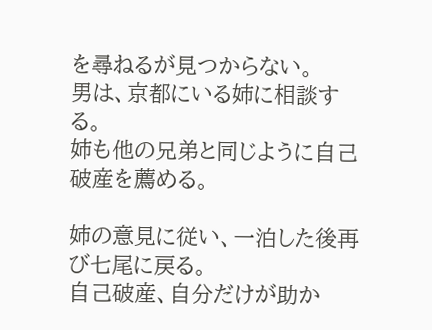を尋ねるが見つからない。
男は、京都にいる姉に相談する。
姉も他の兄弟と同じように自己破産を薦める。

姉の意見に従い、一泊した後再び七尾に戻る。
自己破産、自分だけが助か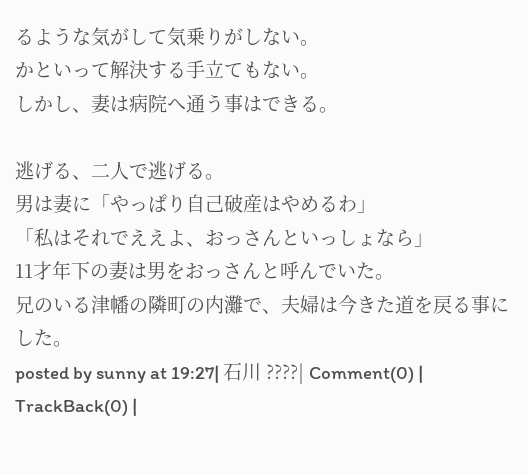るような気がして気乗りがしない。
かといって解決する手立てもない。
しかし、妻は病院へ通う事はできる。

逃げる、二人で逃げる。
男は妻に「やっぱり自己破産はやめるわ」
「私はそれでええよ、おっさんといっしょなら」
11才年下の妻は男をおっさんと呼んでいた。
兄のいる津幡の隣町の内灘で、夫婦は今きた道を戻る事にした。
posted by sunny at 19:27| 石川 ????| Comment(0) | TrackBack(0) |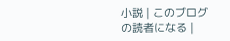小説 | このブログの読者になる |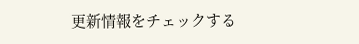更新情報をチェックする